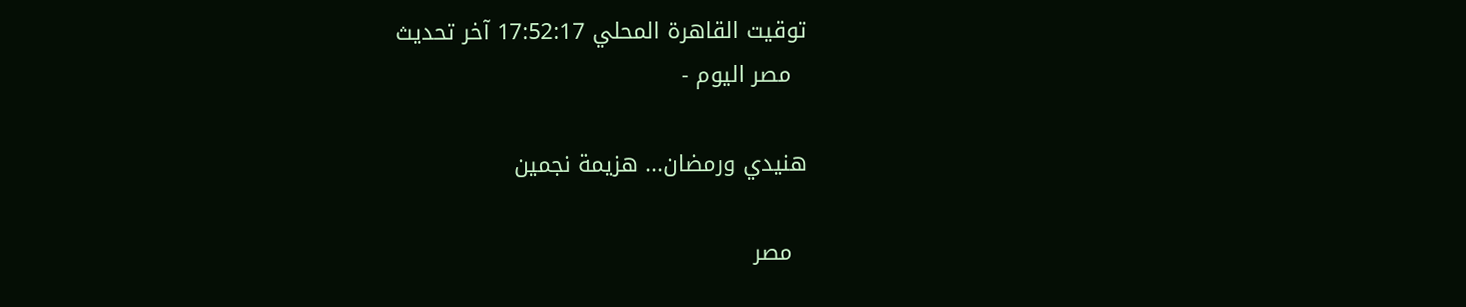توقيت القاهرة المحلي 17:52:17 آخر تحديث
  مصر اليوم -

هنيدي ورمضان... هزيمة نجمين

  مصر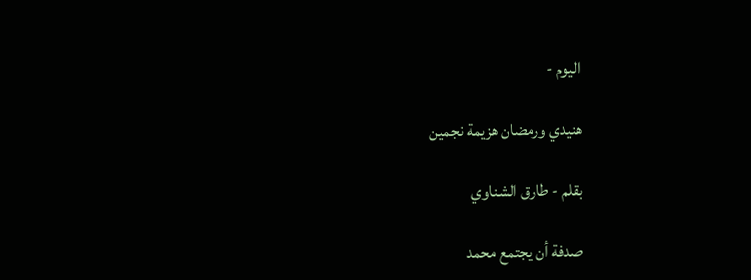اليوم -

هنيدي ورمضان هزيمة نجمين

بقلم - طارق الشناوي

صدفة أن يجتمع محمد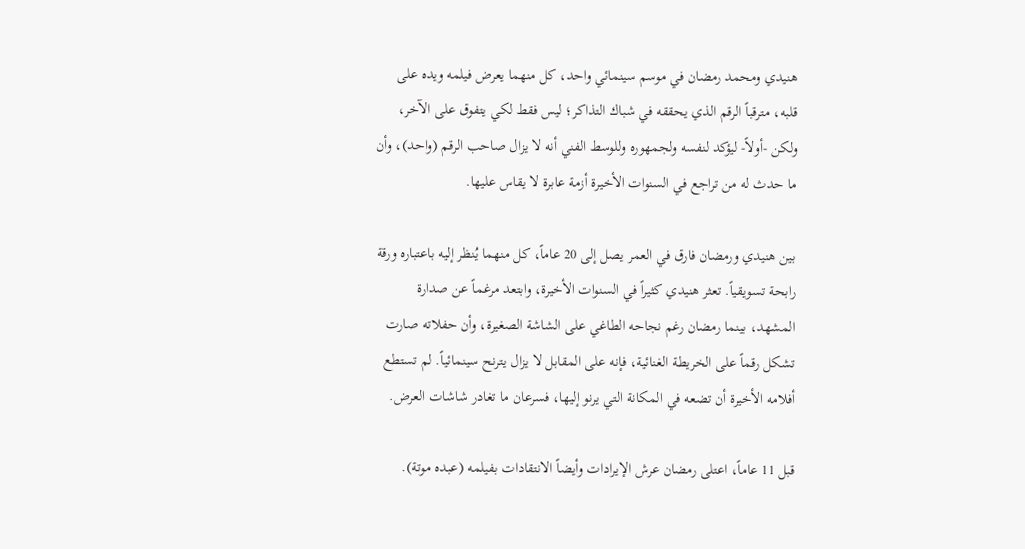هنيدي ومحمد رمضان في موسم سينمائي واحد، كل منهما يعرض فيلمه ويده على قلبه، مترقباً الرقم الذي يحققه في شباك التذاكر؛ ليس فقط لكي يتفوق على الآخر، ولكن -أولاً- ليؤكد لنفسه ولجمهوره وللوسط الفني أنه لا يزال صاحب الرقم (واحد)، وأن ما حدث له من تراجع في السنوات الأخيرة أزمة عابرة لا يقاس عليها.

بين هنيدي ورمضان فارق في العمر يصل إلى 20 عاماً، كل منهما يُنظر إليه باعتباره ورقة رابحة تسويقياً. تعثر هنيدي كثيراً في السنوات الأخيرة، وابتعد مرغماً عن صدارة المشهد، بينما رمضان رغم نجاحه الطاغي على الشاشة الصغيرة، وأن حفلاته صارت تشكل رقماً على الخريطة الغنائية، فإنه على المقابل لا يزال يترنح سينمائياً. لم تستطع أفلامه الأخيرة أن تضعه في المكانة التي يرنو إليها، فسرعان ما تغادر شاشات العرض.

قبل 11 عاماً، اعتلى رمضان عرش الإيرادات وأيضاً الانتقادات بفيلمه (عبده موتة).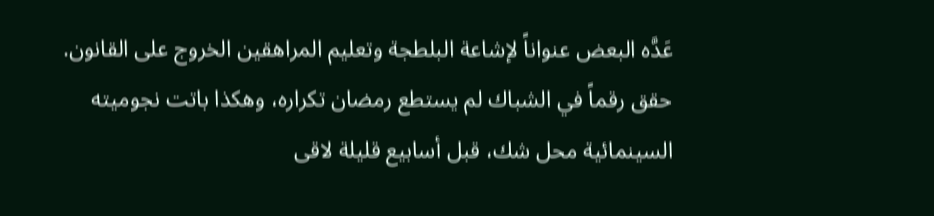عَدَّه البعض عنواناً لإشاعة البلطجة وتعليم المراهقين الخروج على القانون. حقق رقماً في الشباك لم يستطع رمضان تكراره، وهكذا باتت نجوميته السينمائية محل شك، قبل أسابيع قليلة لاقى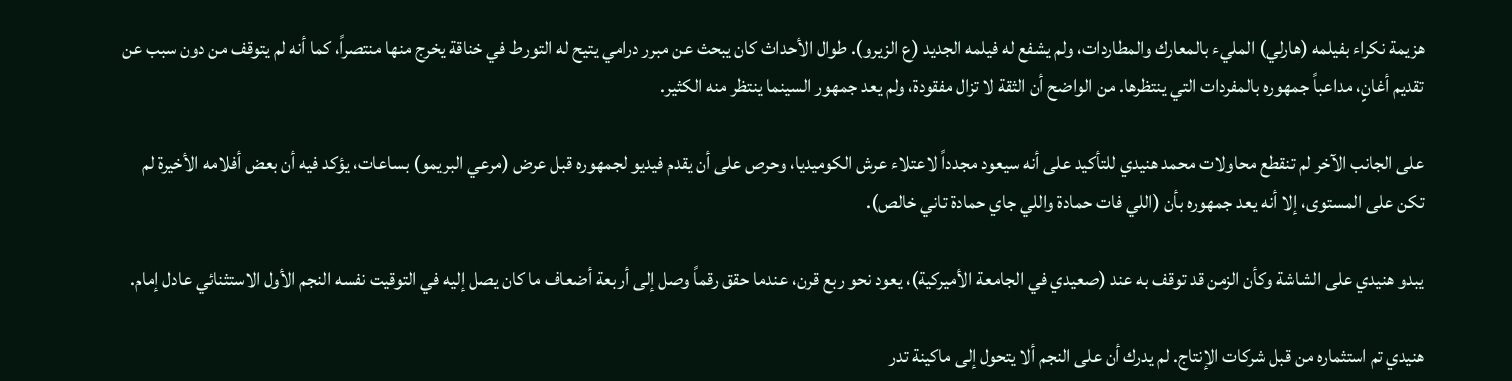هزيمة نكراء بفيلمه (هارلي) المليء بالمعارك والمطاردات، ولم يشفع له فيلمه الجديد (ع الزيرو). طوال الأحداث كان يبحث عن مبرر درامي يتيح له التورط في خناقة يخرج منها منتصراً، كما أنه لم يتوقف من دون سبب عن تقديم أغانٍ، مداعباً جمهوره بالمفردات التي ينتظرها. من الواضح أن الثقة لا تزال مفقودة، ولم يعد جمهور السينما ينتظر منه الكثير.

على الجانب الآخر لم تنقطع محاولات محمد هنيدي للتأكيد على أنه سيعود مجدداً لاعتلاء عرش الكوميديا، وحرص على أن يقدم فيديو لجمهوره قبل عرض (مرعي البريمو) بساعات، يؤكد فيه أن بعض أفلامه الأخيرة لم تكن على المستوى، إلا أنه يعد جمهوره بأن (اللي فات حمادة واللي جاي حمادة تاني خالص).

يبدو هنيدي على الشاشة وكأن الزمن قد توقف به عند (صعيدي في الجامعة الأميركية)، يعود نحو ربع قرن، عندما حقق رقماً وصل إلى أربعة أضعاف ما كان يصل إليه في التوقيت نفسه النجم الأول الاستثنائي عادل إمام.

هنيدي تم استثماره من قبل شركات الإنتاج. لم يدرك أن على النجم ألا يتحول إلى ماكينة تدر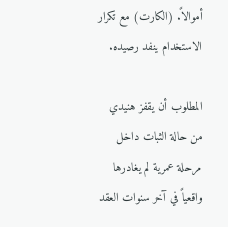أموالاً. (الكارت) مع تكرار الاستخدام ينفد رصيده.

المطلوب أن يقفز هنيدي من حالة الثبات داخل مرحلة عمرية لم يغادرها واقعياً في آخر سنوات العقد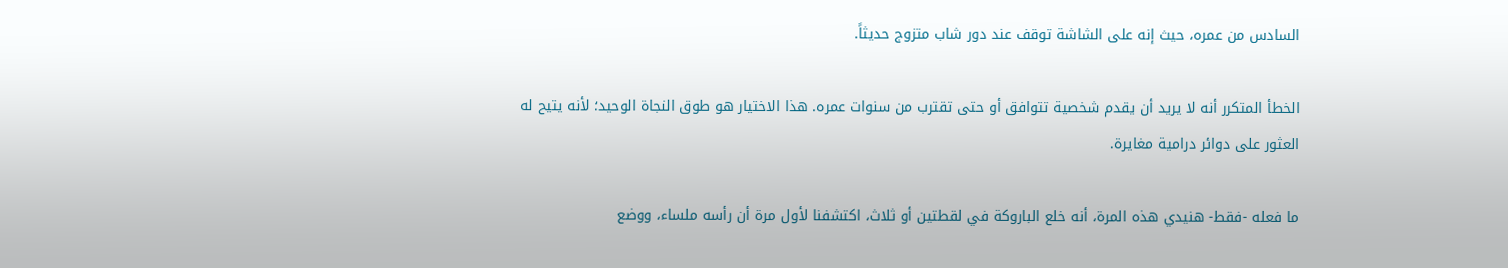السادس من عمره، حيث إنه على الشاشة توقف عند دور شاب متزوج حديثاً.

الخطأ المتكرر أنه لا يريد أن يقدم شخصية تتوافق أو حتى تقترب من سنوات عمره. هذا الاختيار هو طوق النجاة الوحيد؛ لأنه يتيح له العثور على دوائر درامية مغايرة.

ما فعله -فقط- هنيدي هذه المرة، أنه خلع الباروكة في لقطتين أو ثلاث، اكتشفنا لأول مرة أن رأسه ملساء، ووضع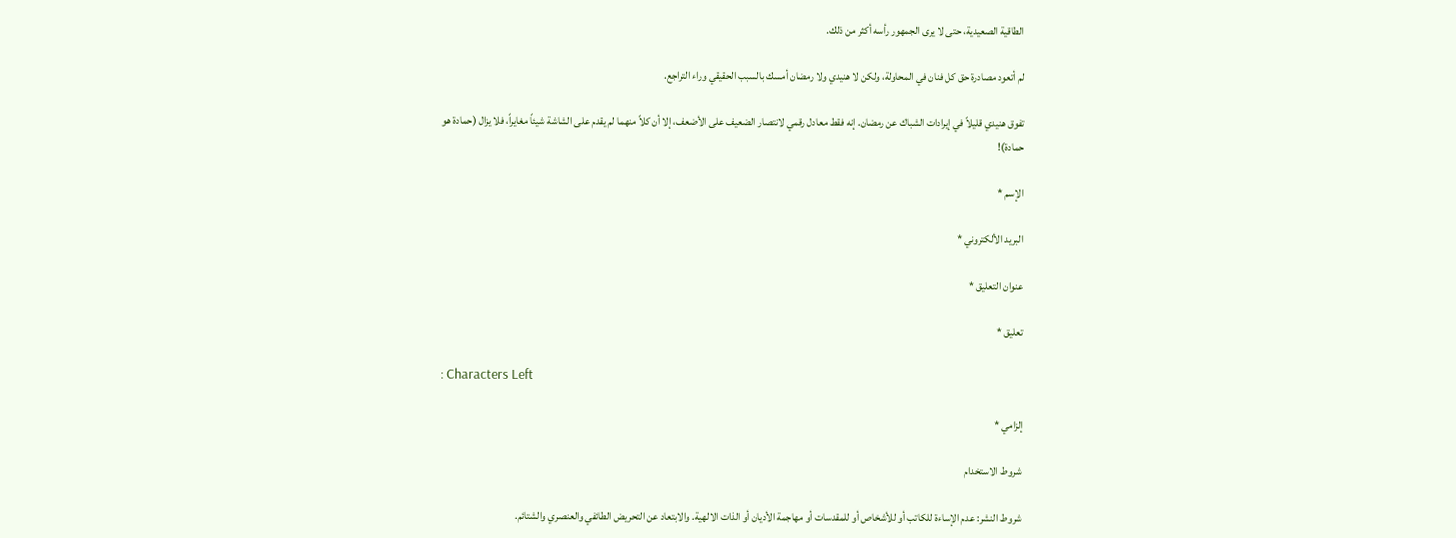الطاقية الصعيدية، حتى لا يرى الجمهور رأسه أكثر من ذلك.

لم أتعود مصادرة حق كل فنان في المحاولة، ولكن لا هنيدي ولا رمضان أمسك بالسبب الحقيقي وراء التراجع.

تفوق هنيدي قليلاً في إيرادات الشباك عن رمضان. إنه فقط معادل رقمي لانتصار الضعيف على الأضعف، إلا أن كلاً منهما لم يقدم على الشاشة شيئاً مغايراً، فلا يزال (حمادة هو حمادة)!

الإسم *

البريد الألكتروني *

عنوان التعليق *

تعليق *

: Characters Left

إلزامي *

شروط الاستخدام

شروط النشر: عدم الإساءة للكاتب أو للأشخاص أو للمقدسات أو مهاجمة الأديان أو الذات الالهية. والابتعاد عن التحريض الطائفي والعنصري والشتائم.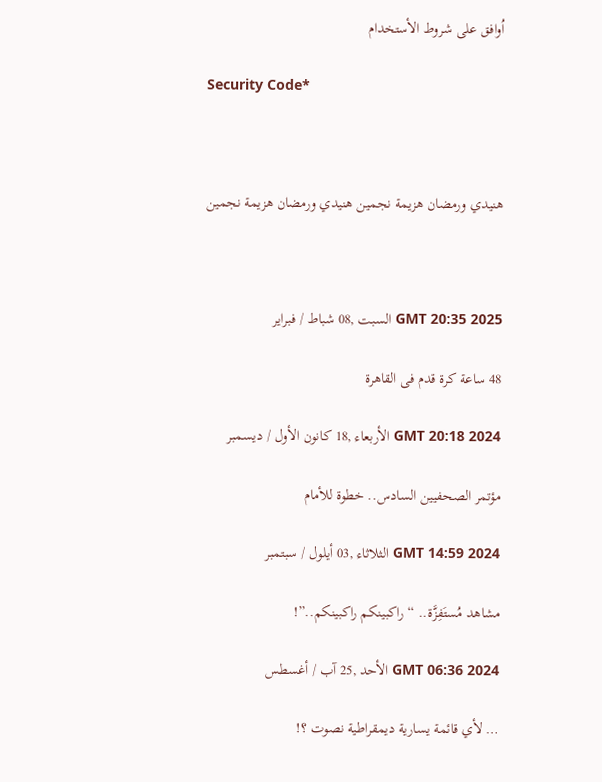اُوافق على شروط الأستخدام

Security Code*



هنيدي ورمضان هزيمة نجمين هنيدي ورمضان هزيمة نجمين



GMT 20:35 2025 السبت ,08 شباط / فبراير

48 ساعة كرة قدم فى القاهرة

GMT 20:18 2024 الأربعاء ,18 كانون الأول / ديسمبر

مؤتمر الصحفيين السادس.. خطوة للأمام

GMT 14:59 2024 الثلاثاء ,03 أيلول / سبتمبر

مشاهد مُستَفِزَّة.. “راكبينكم راكبينكم..”!

GMT 06:36 2024 الأحد ,25 آب / أغسطس

… لأي قائمة يسارية ديمقراطية نصوت ؟!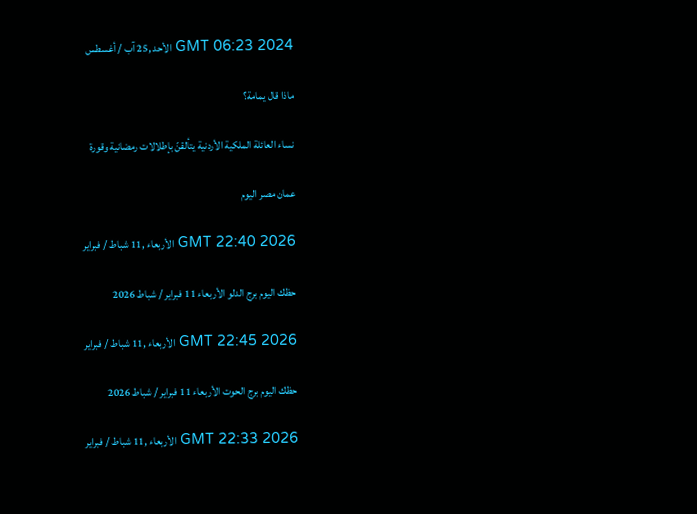GMT 06:23 2024 الأحد ,25 آب / أغسطس

ماذا قال يمامة؟

نساء العائلة الملكية الأردنية يتألقنّ بإطلالات رمضانية وقورة

عمان مصر اليوم

GMT 22:40 2026 الأربعاء ,11 شباط / فبراير

حظك اليوم برج الدلو الأربعاء 11 فبراير / شباط 2026

GMT 22:45 2026 الأربعاء ,11 شباط / فبراير

حظك اليوم برج الحوت الأربعاء 11 فبراير / شباط 2026

GMT 22:33 2026 الأربعاء ,11 شباط / فبراير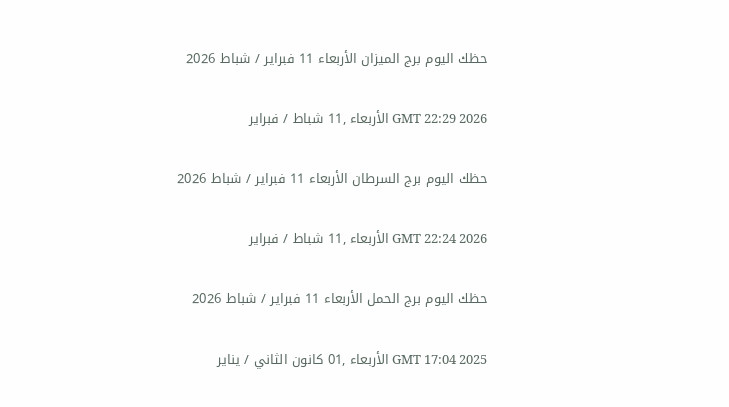حظك اليوم برج الميزان الأربعاء 11 فبراير / شباط 2026

GMT 22:29 2026 الأربعاء ,11 شباط / فبراير

حظك اليوم برج السرطان الأربعاء 11 فبراير / شباط 2026

GMT 22:24 2026 الأربعاء ,11 شباط / فبراير

حظك اليوم برج الحمل الأربعاء 11 فبراير / شباط 2026

GMT 17:04 2025 الأربعاء ,01 كانون الثاني / يناير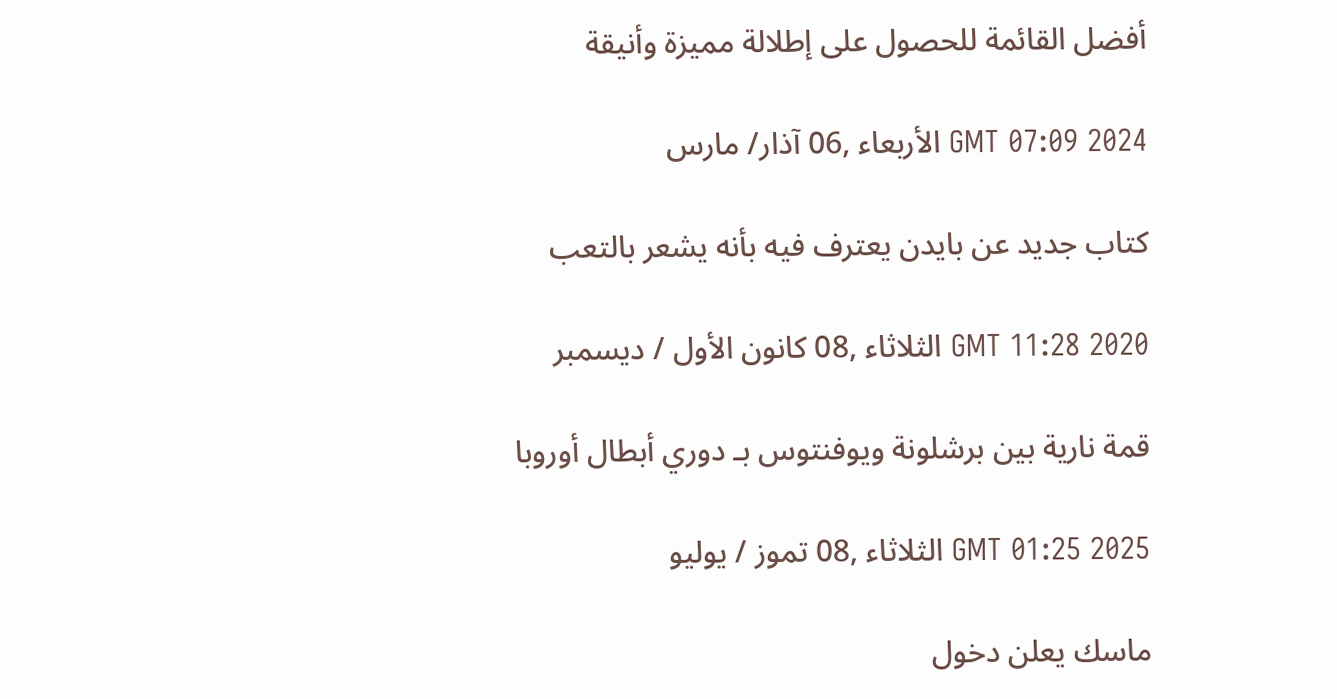أفضل القائمة للحصول على إطلالة مميزة وأنيقة

GMT 07:09 2024 الأربعاء ,06 آذار/ مارس

كتاب جديد عن بايدن يعترف فيه بأنه يشعر بالتعب

GMT 11:28 2020 الثلاثاء ,08 كانون الأول / ديسمبر

قمة نارية بين برشلونة ويوفنتوس بـ دوري أبطال أوروبا

GMT 01:25 2025 الثلاثاء ,08 تموز / يوليو

ماسك يعلن دخول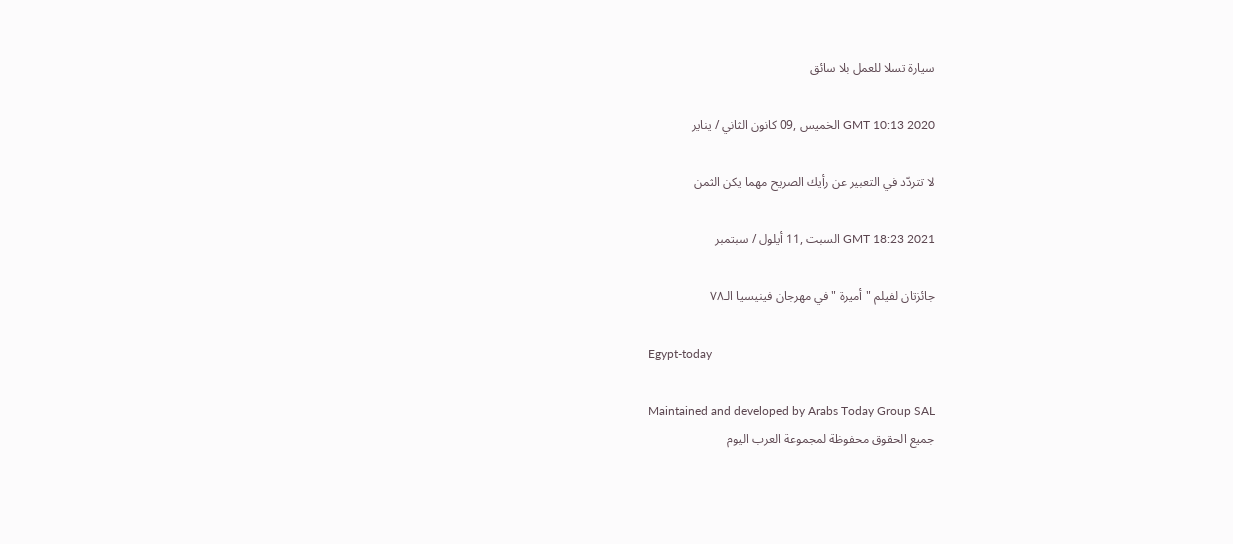سيارة تسلا للعمل بلا سائق

GMT 10:13 2020 الخميس ,09 كانون الثاني / يناير

لا تتردّد في التعبير عن رأيك الصريح مهما يكن الثمن

GMT 18:23 2021 السبت ,11 أيلول / سبتمبر

جائزتان لفيلم "أميرة "في مهرجان فينيسيا الـ٧٨

Egypt-today

Maintained and developed by Arabs Today Group SAL
جميع الحقوق محفوظة لمجموعة العرب اليوم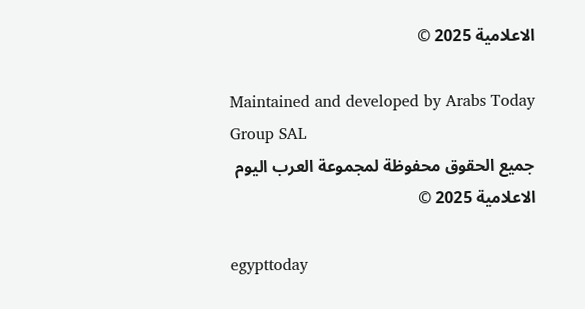الاعلامية 2025 ©

Maintained and developed by Arabs Today Group SAL
جميع الحقوق محفوظة لمجموعة العرب اليوم الاعلامية 2025 ©

egypttoday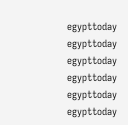egypttoday egypttoday egypttoday
egypttoday egypttoday egypttoday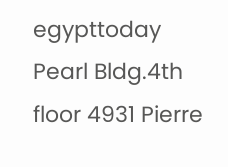egypttoday
Pearl Bldg.4th floor 4931 Pierre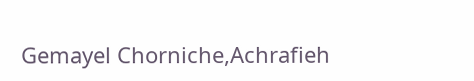Gemayel Chorniche,Achrafieh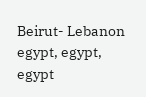Beirut- Lebanon
egypt, egypt, egypt